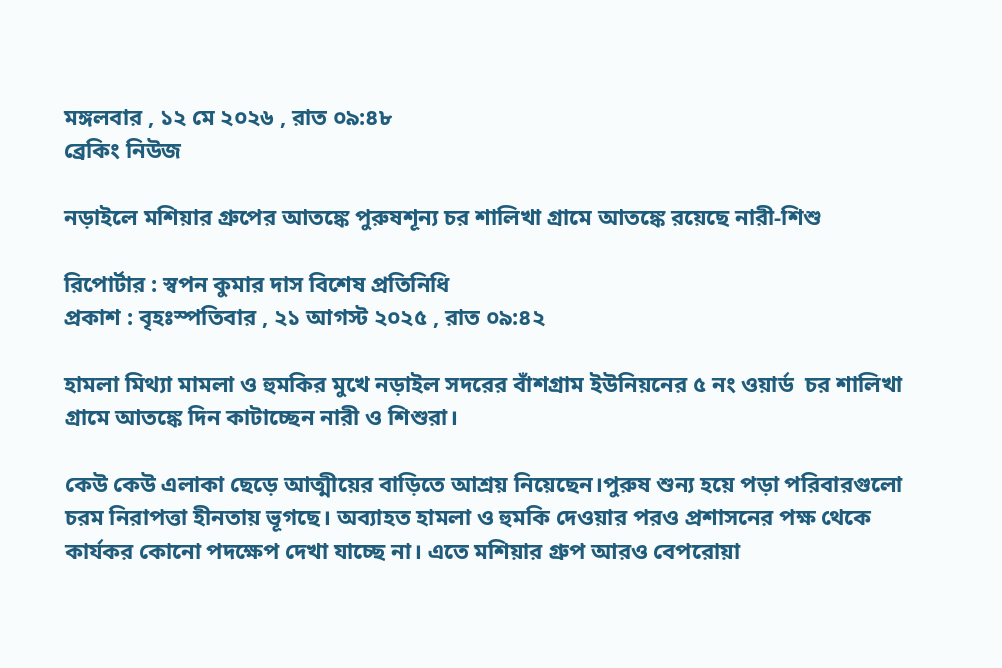মঙ্গলবার , ১২ মে ২০২৬ , রাত ০৯:৪৮
ব্রেকিং নিউজ

নড়াইলে মশিয়ার গ্রুপের আতঙ্কে পুরুষশূন্য চর শালিখা গ্রামে আতঙ্কে রয়েছে নারী-শিশু

রিপোর্টার : স্বপন কুমার দাস বিশেষ প্রতিনিধি
প্রকাশ : বৃহঃস্পতিবার , ২১ আগস্ট ২০২৫ , রাত ০৯:৪২

হামলা মিথ্যা মামলা ও হুমকির মুখে নড়াইল সদরের বাঁশগ্রাম ইউনিয়নের ৫ নং ওয়ার্ড  চর শালিখা গ্রামে আতঙ্কে দিন কাটাচ্ছেন নারী ও শিশুরা।

কেউ কেউ এলাকা ছেড়ে আত্মীয়ের বাড়িতে আশ্রয় নিয়েছেন।পুরুষ শুন্য হয়ে পড়া পরিবারগুলো চরম নিরাপত্তা হীনতায় ভূগছে। অব্যাহত হামলা ও হুমকি দেওয়ার পরও প্রশাসনের পক্ষ থেকে কার্যকর কোনো পদক্ষেপ দেখা যাচ্ছে না। এতে মশিয়ার গ্রুপ আরও বেপরোয়া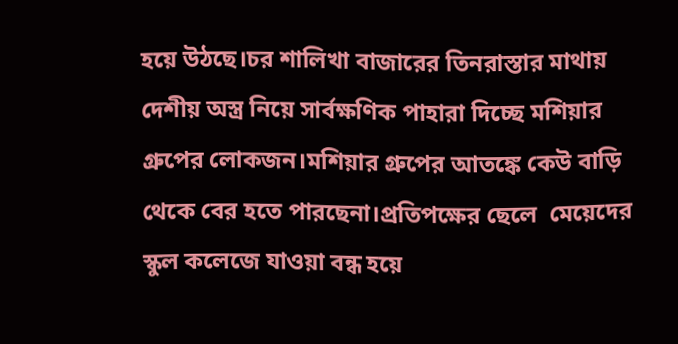হয়ে উঠছে।চর শালিখা বাজারের তিনরাস্তার মাথায় দেশীয় অস্ত্র নিয়ে সার্বক্ষণিক পাহারা দিচ্ছে মশিয়ার গ্রুপের লোকজন।মশিয়ার গ্রুপের আতঙ্কে কেউ বাড়ি থেকে বের হতে পারছেনা।প্রতিপক্ষের ছেলে  মেয়েদের স্কুল কলেজে যাওয়া বন্ধ হয়ে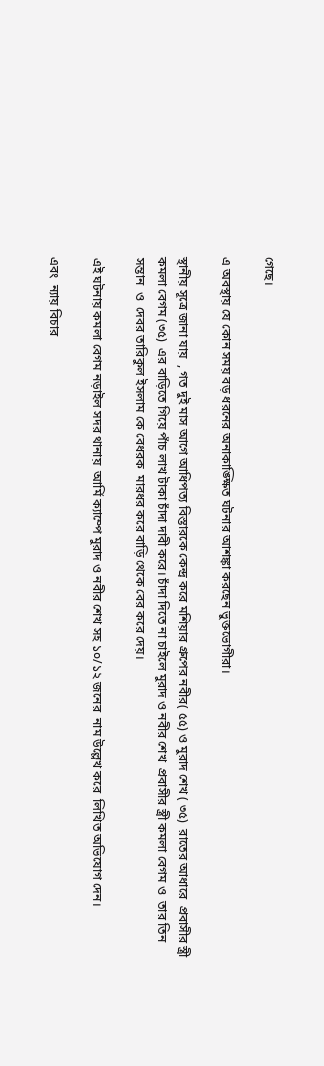গেছে।

এ অবস্থায় যে কোন সময় বড় ধরনের অনাকাঙ্ক্ষিত ঘটনার আশঙ্কা করছেন ভুক্তভোগীরা।

স্থানীয় সূত্রে জানা যায়  , গত দুই মাস আগে আধিপত্য বিস্তারকে কেন্দ্র করে মশিয়ার গ্রুপের নবীর( ৫৫) ও মুরাদ শেখ ( ৩৫)  রাতের আধারে  প্রবাসীর স্ত্রী কমলা বেগম (৩৫)  এর বাড়িতে গিয়ে পাঁচ লাখ টাকা চাঁদা দাবী করে। চাঁদা দিতে না চাইলে মুরাদ ও নবীর শেখ  প্রবাসীর স্ত্রী কমলা বেগম ও  তার তিন সন্তান  ও  দেবর তারিকুল ইসলাম কে বেধরক  মারধর করে বাড়ি থেকে বের করে দেয়।

এই ঘটনায় কমলা বেগম নড়াইল সদর থানায়  আর্মি ক্যাম্পে মুরাদ ও নবীর শেখ সহ ১০/১২ জনের  নাম উল্লেখ করে  লিখিত অভিযোগ দেন।

এবং  ন্যায় বিচার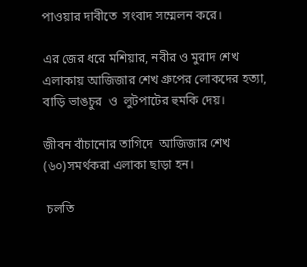পাওয়ার দাবীতে  সংবাদ সম্মেলন করে।

এর জের ধরে মশিয়ার, নবীর ও মুরাদ শেখ এলাকায় আজিজার শেখ গ্রুপের লোকদের হত্যা, বাড়ি ভাঙচুর  ও  লুটপাটের হুমকি দেয়।

জীবন বাঁচানোর তাগিদে  আজিজার শেখ (৬০)সমর্থকরা এলাকা ছাড়া হন।

 চলতি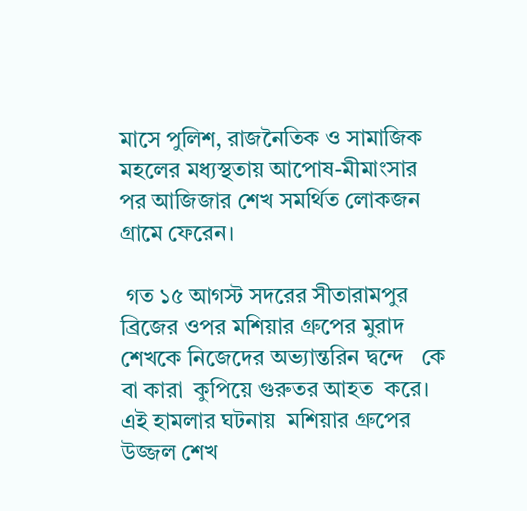মাসে পুলিশ, রাজনৈতিক ও সামাজিক মহলের মধ্যস্থতায় আপোষ-মীমাংসার পর আজিজার শেখ সমর্থিত লোকজন  গ্রামে ফেরেন।

 গত ১৫ আগস্ট সদরের সীতারামপুর ব্রিজের ওপর মশিয়ার গ্রুপের মুরাদ শেখকে নিজেদের অভ্যান্তরিন দ্বন্দে   কে বা কারা  কুপিয়ে গুরুতর আহত  করে। এই হামলার ঘটনায়  মশিয়ার গ্রুপের উজ্জল শেখ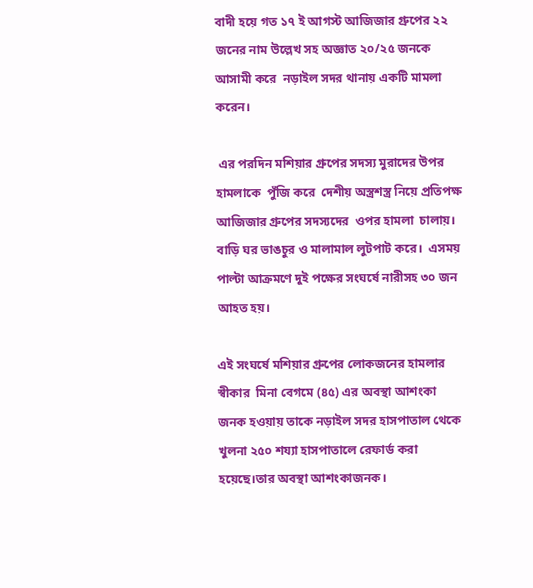বাদী হয়ে গত ১৭ ই আগস্ট আজিজার গ্রুপের ২২ জনের নাম উল্লেখ সহ অজ্ঞাত ২০/২৫ জনকে  আসামী করে  নড়াইল সদর থানায় একটি মামলা করেন।

 এর পরদিন মশিয়ার গ্রুপের সদস্য মুরাদের উপর হামলাকে  পুঁজি করে  দেশীয় অস্ত্রশস্ত্র নিয়ে প্রতিপক্ষ আজিজার গ্রুপের সদস্যদের  ওপর হামলা  চালায়। বাড়ি ঘর ভাঙচুর ও মালামাল লুটপাট করে।  এসময় পাল্টা আক্রমণে দুই পক্ষের সংঘর্ষে নারীসহ ৩০ জন আহত হয়।

এই সংঘর্ষে মশিয়ার গ্রুপের লোকজনের হামলার স্বীকার  মিনা বেগমে (৪৫) এর অবস্থা আশংকা জনক হওয়ায় তাকে নড়াইল সদর হাসপাতাল থেকে খুলনা ২৫০ শয্যা হাসপাতালে রেফার্ড করা হয়েছে।তার অবস্থা আশংকাজনক।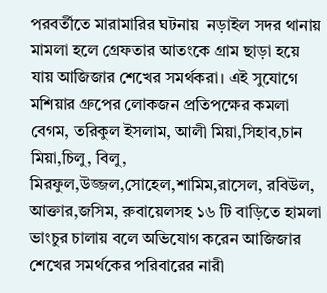পরবর্তীতে মারামারির ঘটনায়  নড়াইল সদর থানায় মামলা হলে গ্রেফতার আতংকে গ্রাম ছাড়া হয়ে যায় আজিজার শেখের সমর্থকরা। এই সুযোগে মশিয়ার গ্রুপের লোকজন প্রতিপক্ষের কমলা বেগম, তরিকুল ইসলাম, আলী মিয়া,সিহাব,চান মিয়া,চিলু, বিলু, মিরফুল,উজ্জল,সোহেল,শামিম,রাসেল, রবিউল, আক্তার,জসিম, রুবায়েলসহ ১৬ টি বাড়িতে হামলা ভাংচুর চালায় বলে অভিযোগ করেন আজিজার শেখের সমর্থকের পরিবারের নারী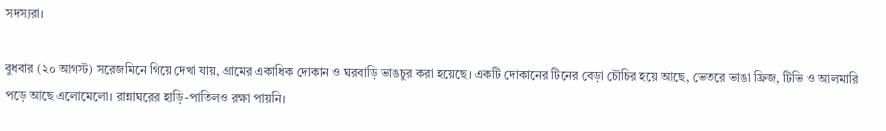সদস্যরা।

বুধবার (২০ আগস্ট) সরেজমিনে গিয়ে দেখা যায়, গ্রামের একাধিক দোকান ও ঘরবাড়ি ভাঙচুর করা হয়েছে। একটি দোকানের টিনের বেড়া চৌচির হয়ে আছে, ভেতরে ভাঙা ফ্রিজ, টিভি ও আলমারি পড়ে আছে এলোমেলো। রান্নাঘরের হাড়ি-পাতিলও রক্ষা পায়নি।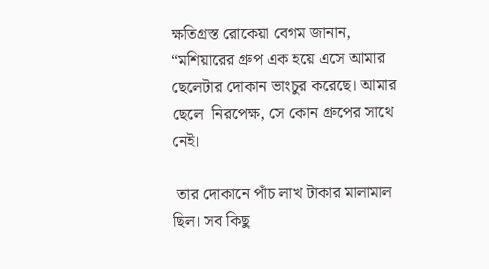ক্ষতিগ্রস্ত রোকেয়া বেগম জানান, “মশিয়ারের গ্রুপ এক হয়ে এসে আমার ছেলেটার দোকান ভাংচুর করেছে। আমার ছেলে  নিরপেক্ষ, সে কোন গ্রুপের সাথে নেই।

 তার দোকানে পাঁচ লাখ টাকার মালামাল ছিল। সব কিছু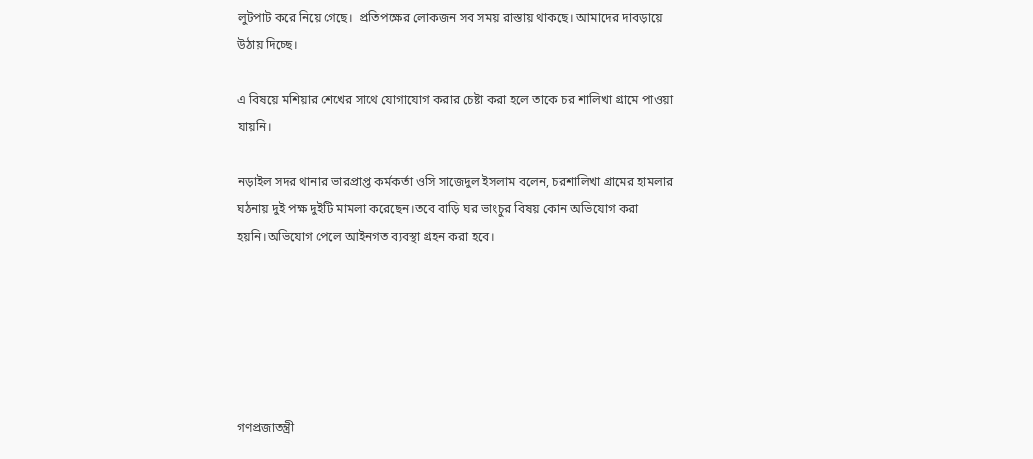লুটপাট করে নিয়ে গেছে।  প্রতিপক্ষের লোকজন সব সময় রাস্তায় থাকছে। আমাদের দাবড়ায়ে উঠায় দিচ্ছে।

এ বিষয়ে মশিয়ার শেখের সাথে যোগাযোগ করার চেষ্টা করা হলে তাকে চর শালিখা গ্রামে পাওয়া যায়নি।

নড়াইল সদর থানার ভারপ্রাপ্ত কর্মকর্তা ওসি সাজেদুল ইসলাম বলেন, চরশালিখা গ্রামের হামলার ঘঠনায় দুই পক্ষ দুইটি মামলা করেছেন।তবে বাড়ি ঘর ভাংচুর বিষয় কোন অভিযোগ করা হয়নি।অভিযোগ পেলে আইনগত ব্যবস্থা গ্রহন করা হবে।






গণপ্রজাতন্ত্রী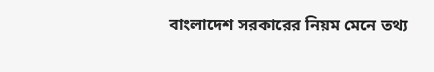বাংলাদেশ সরকারের নিয়ম মেনে তথ্য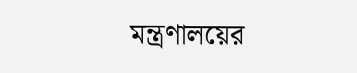মন্ত্রণালয়ের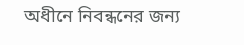অধীনে নিবন্ধনের জন্য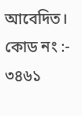আবেদিত। কোড নং :- ৩৪৬১